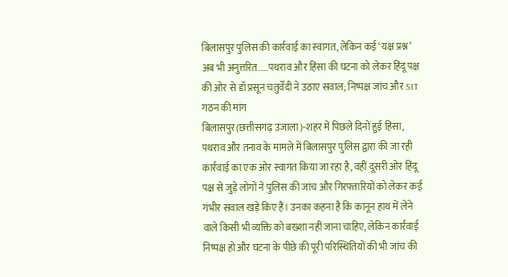बिलासपुर पुलिस की कार्रवाई का स्वागत, लेकिन कई ‘यक्ष प्रश्न’ अब भी अनुत्तरित……पथराव और हिंसा की घटना को लेकर हिंदू पक्ष की ओर से डॉ प्रसून चतुर्वेदी ने उठाए सवाल; निष्पक्ष जांच और SIT गठन की मांग
बिलासपुर(छत्तीसगढ़ उजाला)-शहर में पिछले दिनों हुई हिंसा, पथराव और तनाव के मामले में बिलासपुर पुलिस द्वारा की जा रही कार्रवाई का एक ओर स्वागत किया जा रहा है, वहीं दूसरी ओर हिंदू पक्ष से जुड़े लोगों ने पुलिस की जांच और गिरफ्तारियों को लेकर कई गंभीर सवाल खड़े किए हैं। उनका कहना है कि कानून हाथ में लेने वाले किसी भी व्यक्ति को बख्शा नहीं जाना चाहिए, लेकिन कार्रवाई निष्पक्ष हो और घटना के पीछे की पूरी परिस्थितियों की भी जांच की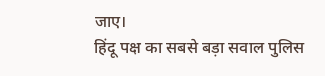जाए।
हिंदू पक्ष का सबसे बड़ा सवाल पुलिस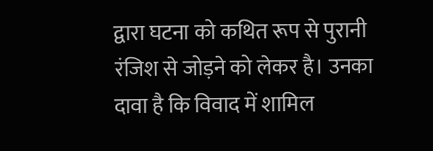द्वारा घटना को कथित रूप से पुरानी रंजिश से जोड़ने को लेकर है। उनका दावा है कि विवाद में शामिल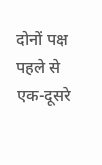दोनों पक्ष पहले से एक-दूसरे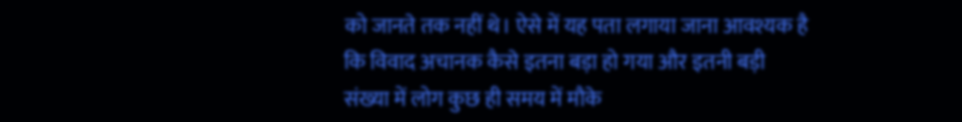को जानते तक नहीं थे। ऐसे में यह पता लगाया जाना आवश्यक है कि विवाद अचानक कैसे इतना बड़ा हो गया और इतनी बड़ी संख्या में लोग कुछ ही समय में मौके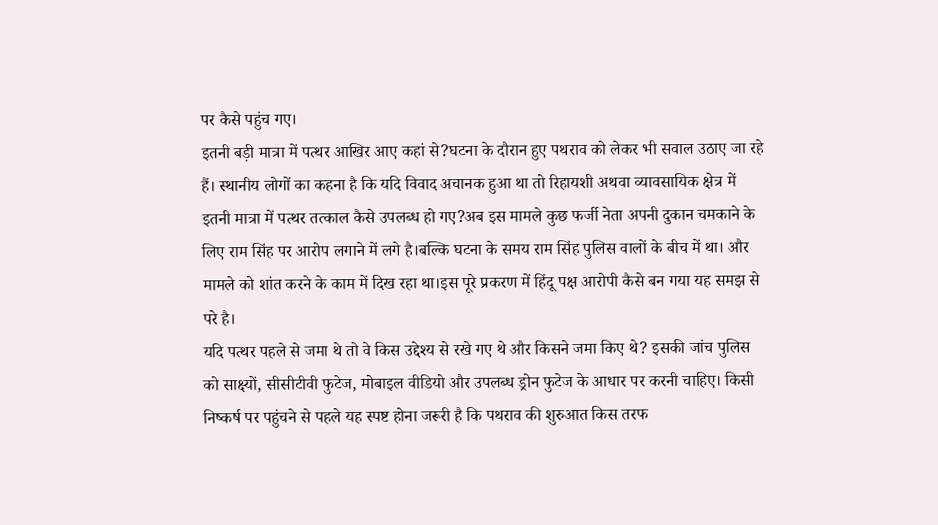पर कैसे पहुंच गए।
इतनी बड़ी मात्रा में पत्थर आखिर आए कहां से?घटना के दौरान हुए पथराव को लेकर भी सवाल उठाए जा रहे हैं। स्थानीय लोगों का कहना है कि यदि विवाद अचानक हुआ था तो रिहायशी अथवा व्यावसायिक क्षेत्र में इतनी मात्रा में पत्थर तत्काल कैसे उपलब्ध हो गए?अब इस मामले कुछ फर्जी नेता अपनी दुकान चमकाने के लिए राम सिंह पर आरोप लगाने में लगे है।बल्कि घटना के समय राम सिंह पुलिस वालों के बीच में था। और मामले को शांत करने के काम में दिख रहा था।इस पूरे प्रकरण में हिंदू पक्ष आरोपी कैसे बन गया यह समझ से परे है।
यदि पत्थर पहले से जमा थे तो वे किस उद्देश्य से रखे गए थे और किसने जमा किए थे? इसकी जांच पुलिस को साक्ष्यों, सीसीटीवी फुटेज, मोबाइल वीडियो और उपलब्ध ड्रोन फुटेज के आधार पर करनी चाहिए। किसी निष्कर्ष पर पहुंचने से पहले यह स्पष्ट होना जरूरी है कि पथराव की शुरुआत किस तरफ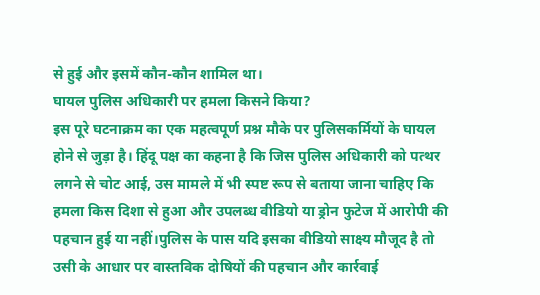से हुई और इसमें कौन-कौन शामिल था।
घायल पुलिस अधिकारी पर हमला किसने किया?
इस पूरे घटनाक्रम का एक महत्वपूर्ण प्रश्न मौके पर पुलिसकर्मियों के घायल होने से जुड़ा है। हिंदू पक्ष का कहना है कि जिस पुलिस अधिकारी को पत्थर लगने से चोट आई, उस मामले में भी स्पष्ट रूप से बताया जाना चाहिए कि हमला किस दिशा से हुआ और उपलब्ध वीडियो या ड्रोन फुटेज में आरोपी की पहचान हुई या नहीं।पुलिस के पास यदि इसका वीडियो साक्ष्य मौजूद है तो उसी के आधार पर वास्तविक दोषियों की पहचान और कार्रवाई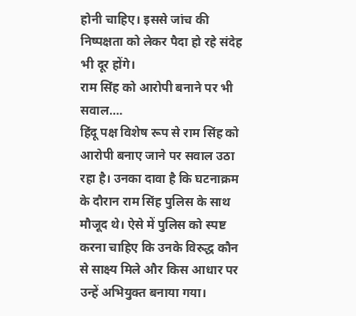होनी चाहिए। इससे जांच की निष्पक्षता को लेकर पैदा हो रहे संदेह भी दूर होंगे।
राम सिंह को आरोपी बनाने पर भी सवाल….
हिंदू पक्ष विशेष रूप से राम सिंह को आरोपी बनाए जाने पर सवाल उठा रहा है। उनका दावा है कि घटनाक्रम के दौरान राम सिंह पुलिस के साथ मौजूद थे। ऐसे में पुलिस को स्पष्ट करना चाहिए कि उनके विरुद्ध कौन से साक्ष्य मिले और किस आधार पर उन्हें अभियुक्त बनाया गया।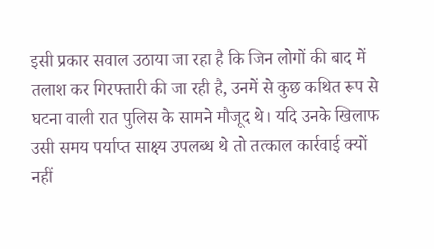इसी प्रकार सवाल उठाया जा रहा है कि जिन लोगों की बाद में तलाश कर गिरफ्तारी की जा रही है, उनमें से कुछ कथित रूप से घटना वाली रात पुलिस के सामने मौजूद थे। यदि उनके खिलाफ उसी समय पर्याप्त साक्ष्य उपलब्ध थे तो तत्काल कार्रवाई क्यों नहीं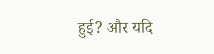हुई? और यदि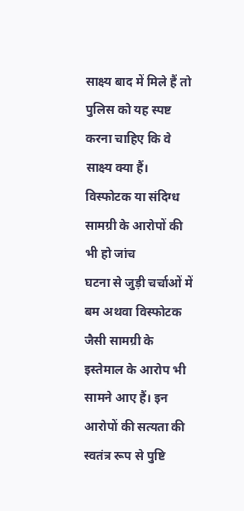साक्ष्य बाद में मिले हैं तो पुलिस को यह स्पष्ट करना चाहिए कि वे साक्ष्य क्या हैं।
विस्फोटक या संदिग्ध सामग्री के आरोपों की भी हो जांच
घटना से जुड़ी चर्चाओं में बम अथवा विस्फोटक जैसी सामग्री के इस्तेमाल के आरोप भी सामने आए हैं। इन आरोपों की सत्यता की स्वतंत्र रूप से पुष्टि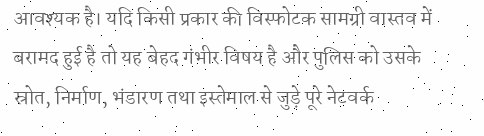आवश्यक है। यदि किसी प्रकार की विस्फोटक सामग्री वास्तव में बरामद हुई है तो यह बेहद गंभीर विषय है और पुलिस को उसके स्रोत, निर्माण, भंडारण तथा इस्तेमाल से जुड़े पूरे नेटवर्क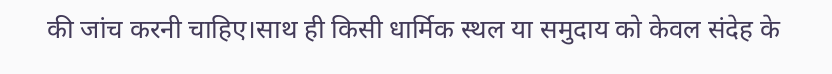की जांच करनी चाहिए।साथ ही किसी धार्मिक स्थल या समुदाय को केवल संदेह के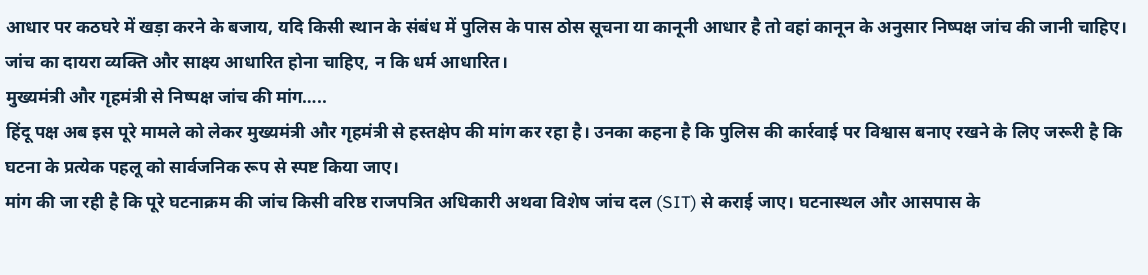आधार पर कठघरे में खड़ा करने के बजाय, यदि किसी स्थान के संबंध में पुलिस के पास ठोस सूचना या कानूनी आधार है तो वहां कानून के अनुसार निष्पक्ष जांच की जानी चाहिए। जांच का दायरा व्यक्ति और साक्ष्य आधारित होना चाहिए, न कि धर्म आधारित।
मुख्यमंत्री और गृहमंत्री से निष्पक्ष जांच की मांग…..
हिंदू पक्ष अब इस पूरे मामले को लेकर मुख्यमंत्री और गृहमंत्री से हस्तक्षेप की मांग कर रहा है। उनका कहना है कि पुलिस की कार्रवाई पर विश्वास बनाए रखने के लिए जरूरी है कि घटना के प्रत्येक पहलू को सार्वजनिक रूप से स्पष्ट किया जाए।
मांग की जा रही है कि पूरे घटनाक्रम की जांच किसी वरिष्ठ राजपत्रित अधिकारी अथवा विशेष जांच दल (SIT) से कराई जाए। घटनास्थल और आसपास के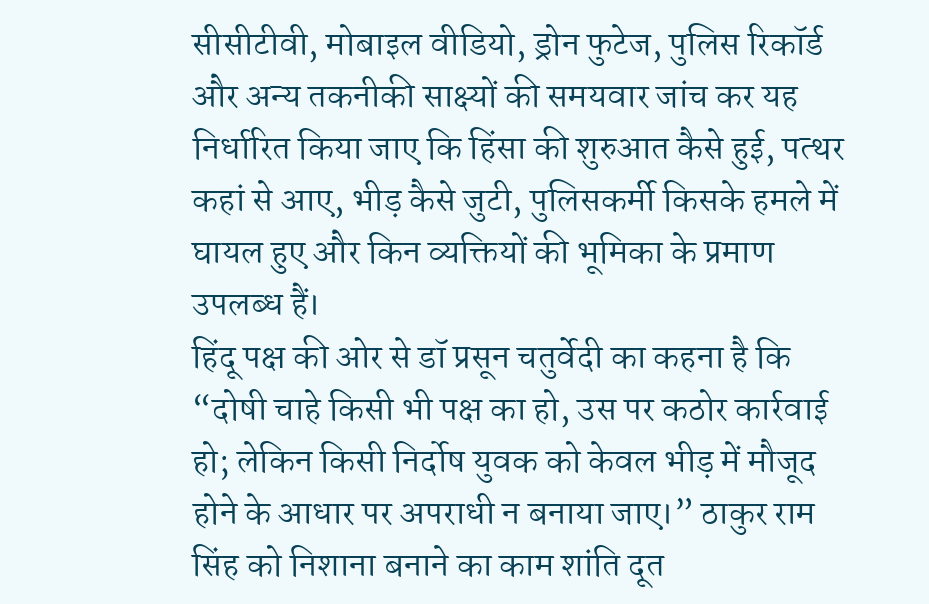सीसीटीवी, मोबाइल वीडियो, ड्रोन फुटेज, पुलिस रिकॉर्ड और अन्य तकनीकी साक्ष्यों की समयवार जांच कर यह निर्धारित किया जाए कि हिंसा की शुरुआत कैसे हुई, पत्थर कहां से आए, भीड़ कैसे जुटी, पुलिसकर्मी किसके हमले में घायल हुए और किन व्यक्तियों की भूमिका के प्रमाण उपलब्ध हैं।
हिंदू पक्ष की ओर से डॉ प्रसून चतुर्वेदी का कहना है कि “दोषी चाहे किसी भी पक्ष का हो, उस पर कठोर कार्रवाई हो; लेकिन किसी निर्दोष युवक को केवल भीड़ में मौजूद होने के आधार पर अपराधी न बनाया जाए।” ठाकुर राम सिंह को निशाना बनाने का काम शांति दूत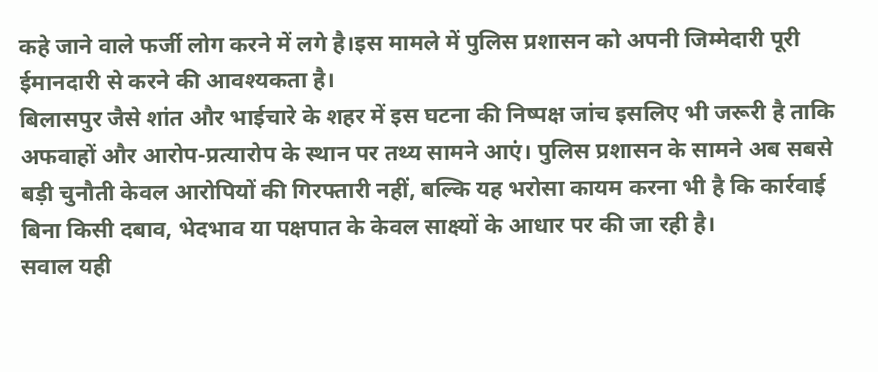कहे जाने वाले फर्जी लोग करने में लगे है।इस मामले में पुलिस प्रशासन को अपनी जिम्मेदारी पूरी ईमानदारी से करने की आवश्यकता है।
बिलासपुर जैसे शांत और भाईचारे के शहर में इस घटना की निष्पक्ष जांच इसलिए भी जरूरी है ताकि अफवाहों और आरोप-प्रत्यारोप के स्थान पर तथ्य सामने आएं। पुलिस प्रशासन के सामने अब सबसे बड़ी चुनौती केवल आरोपियों की गिरफ्तारी नहीं, बल्कि यह भरोसा कायम करना भी है कि कार्रवाई बिना किसी दबाव, भेदभाव या पक्षपात के केवल साक्ष्यों के आधार पर की जा रही है।
सवाल यही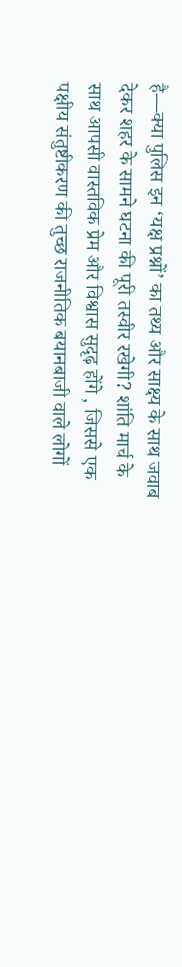है—क्या पुलिस इन ‘यक्ष प्रश्नों’ का तथ्य और साक्ष्य के साथ जवाब देकर शहर के सामने घटना की पूरी तस्वीर रखेगी? शांति मार्च के साथ आपसी वास्तविक प्रेम और विश्वास सुदृढ़ होंगे , जिससे एक पक्षीय संतुष्टीकरण की तुच्छ राजनीतिक बयानबाजी वाले लोगों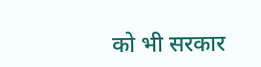को भी सरकार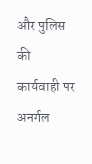और पुलिस की कार्यवाही पर अनर्गल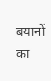बयानों का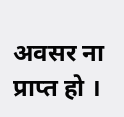अवसर ना प्राप्त हो ।